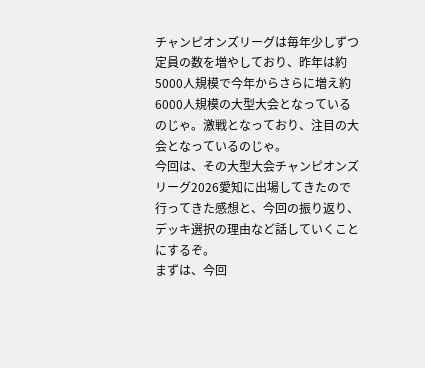チャンピオンズリーグは毎年少しずつ定員の数を増やしており、昨年は約5000人規模で今年からさらに増え約6000人規模の大型大会となっているのじゃ。激戦となっており、注目の大会となっているのじゃ。
今回は、その大型大会チャンピオンズリーグ2026愛知に出場してきたので行ってきた感想と、今回の振り返り、デッキ選択の理由など話していくことにするぞ。
まずは、今回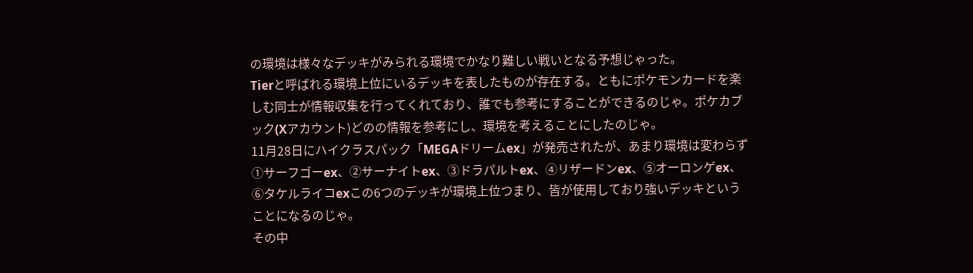の環境は様々なデッキがみられる環境でかなり難しい戦いとなる予想じゃった。
Tierと呼ばれる環境上位にいるデッキを表したものが存在する。ともにポケモンカードを楽しむ同士が情報収集を行ってくれており、誰でも参考にすることができるのじゃ。ポケカブック(Xアカウント)どのの情報を参考にし、環境を考えることにしたのじゃ。
11月28日にハイクラスパック「MEGAドリームex」が発売されたが、あまり環境は変わらず①サーフゴーex、②サーナイトex、③ドラパルトex、④リザードンex、⑤オーロンゲex、⑥タケルライコexこの6つのデッキが環境上位つまり、皆が使用しており強いデッキということになるのじゃ。
その中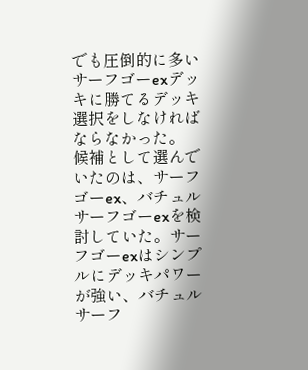でも圧倒的に多いサーフゴーexデッキに勝てるデッキ選択をしなければならなかった。
候補として選んでいたのは、サーフゴーex、バチュルサーフゴーexを検討していた。サーフゴーexはシンプルにデッキパワーが強い、バチュルサーフ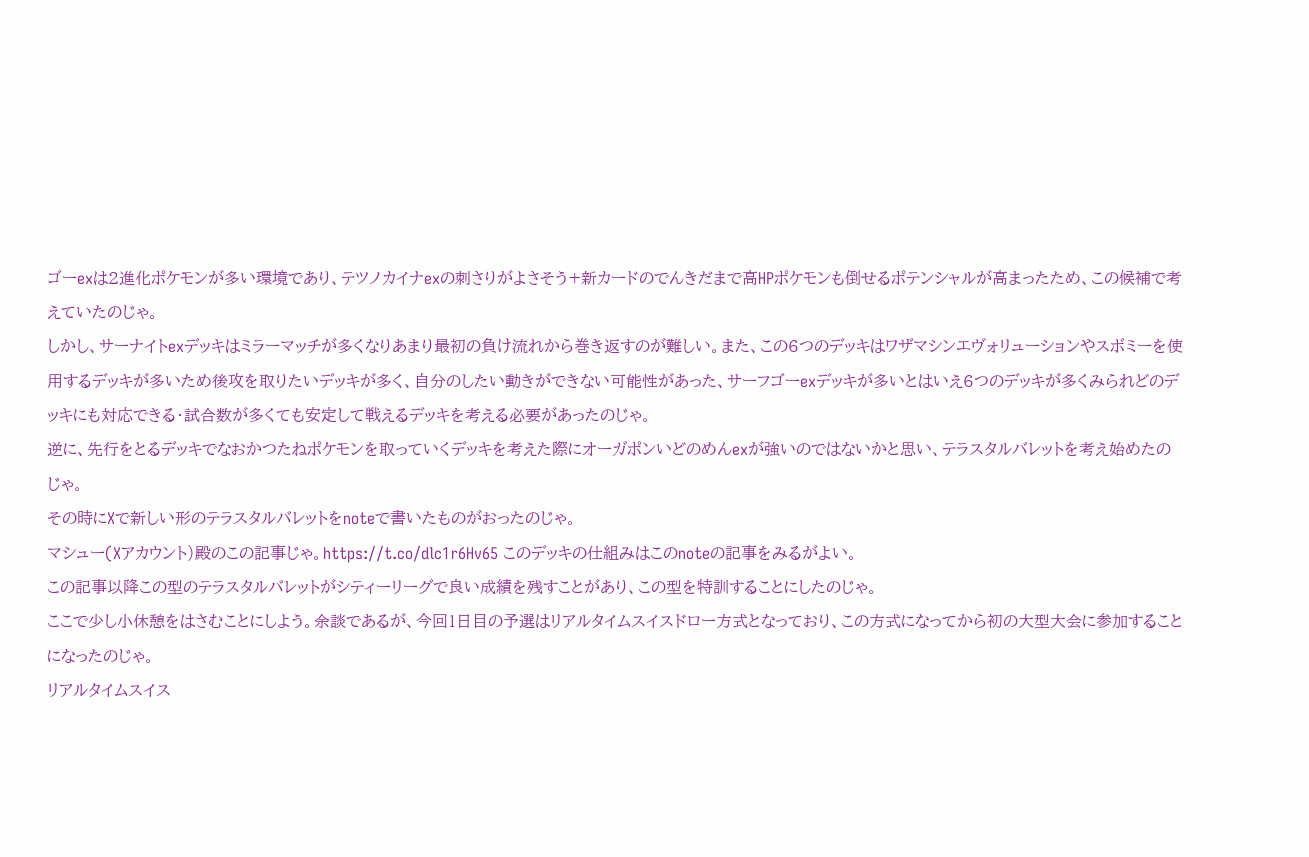ゴーexは2進化ポケモンが多い環境であり、テツノカイナexの刺さりがよさそう+新カードのでんきだまで高HPポケモンも倒せるポテンシャルが高まったため、この候補で考えていたのじゃ。
しかし、サーナイトexデッキはミラーマッチが多くなりあまり最初の負け流れから巻き返すのが難しい。また、この6つのデッキはワザマシンエヴォリューションやスボミーを使用するデッキが多いため後攻を取りたいデッキが多く、自分のしたい動きができない可能性があった、サーフゴーexデッキが多いとはいえ6つのデッキが多くみられどのデッキにも対応できる・試合数が多くても安定して戦えるデッキを考える必要があったのじゃ。
逆に、先行をとるデッキでなおかつたねポケモンを取っていくデッキを考えた際にオーガポンいどのめんexが強いのではないかと思い、テラスタルバレットを考え始めたのじゃ。
その時にXで新しい形のテラスタルバレットをnoteで書いたものがおったのじゃ。
マシュー(Xアカウント)殿のこの記事じゃ。https://t.co/dlc1r6Hv65 このデッキの仕組みはこのnoteの記事をみるがよい。
この記事以降この型のテラスタルバレットがシティーリーグで良い成績を残すことがあり、この型を特訓することにしたのじゃ。
ここで少し小休憩をはさむことにしよう。余談であるが、今回1日目の予選はリアルタイムスイスドロー方式となっており、この方式になってから初の大型大会に参加することになったのじゃ。
リアルタイムスイス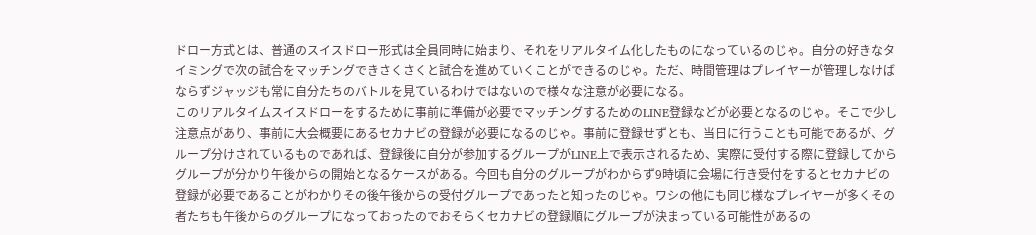ドロー方式とは、普通のスイスドロー形式は全員同時に始まり、それをリアルタイム化したものになっているのじゃ。自分の好きなタイミングで次の試合をマッチングできさくさくと試合を進めていくことができるのじゃ。ただ、時間管理はプレイヤーが管理しなけばならずジャッジも常に自分たちのバトルを見ているわけではないので様々な注意が必要になる。
このリアルタイムスイスドローをするために事前に準備が必要でマッチングするためのLINE登録などが必要となるのじゃ。そこで少し注意点があり、事前に大会概要にあるセカナビの登録が必要になるのじゃ。事前に登録せずとも、当日に行うことも可能であるが、グループ分けされているものであれば、登録後に自分が参加するグループがLINE上で表示されるため、実際に受付する際に登録してからグループが分かり午後からの開始となるケースがある。今回も自分のグループがわからず9時頃に会場に行き受付をするとセカナビの登録が必要であることがわかりその後午後からの受付グループであったと知ったのじゃ。ワシの他にも同じ様なプレイヤーが多くその者たちも午後からのグループになっておったのでおそらくセカナビの登録順にグループが決まっている可能性があるの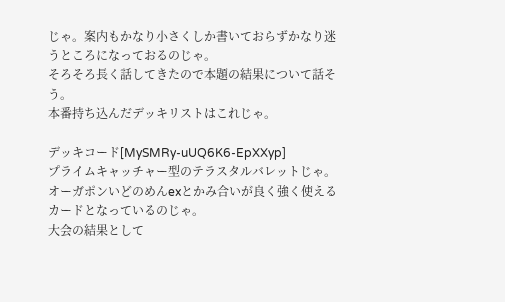じゃ。案内もかなり小さくしか書いておらずかなり迷うところになっておるのじゃ。
そろそろ長く話してきたので本題の結果について話そう。
本番持ち込んだデッキリストはこれじゃ。

デッキコード[MySMRy-uUQ6K6-EpXXyp]
プライムキャッチャー型のテラスタルバレットじゃ。オーガポンいどのめんexとかみ合いが良く強く使えるカードとなっているのじゃ。
大会の結果として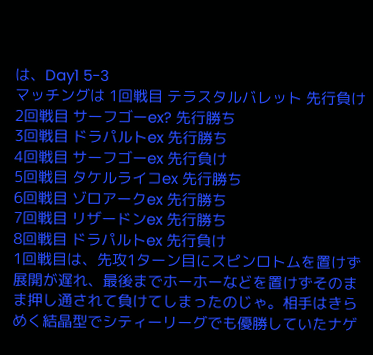は、Day1 5-3
マッチングは 1回戦目 テラスタルバレット 先行負け
2回戦目 サーフゴーex? 先行勝ち
3回戦目 ドラパルトex 先行勝ち
4回戦目 サーフゴーex 先行負け
5回戦目 タケルライコex 先行勝ち
6回戦目 ゾロアークex 先行勝ち
7回戦目 リザードンex 先行勝ち
8回戦目 ドラパルトex 先行負け
1回戦目は、先攻1ターン目にスピンロトムを置けず展開が遅れ、最後までホーホーなどを置けずそのまま押し通されて負けてしまったのじゃ。相手はきらめく結晶型でシティーリーグでも優勝していたナゲ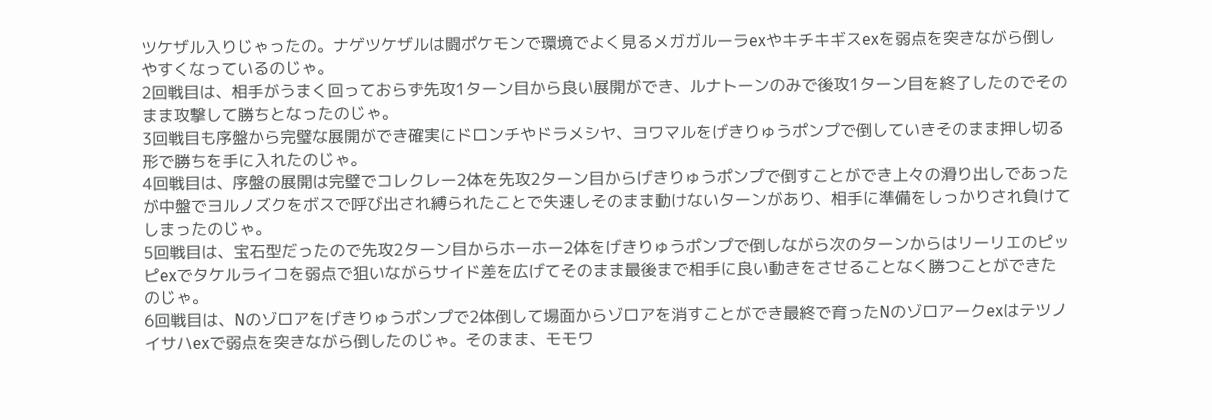ツケザル入りじゃったの。ナゲツケザルは闘ポケモンで環境でよく見るメガガルーラexやキチキギスexを弱点を突きながら倒しやすくなっているのじゃ。
2回戦目は、相手がうまく回っておらず先攻1ターン目から良い展開ができ、ルナトーンのみで後攻1ターン目を終了したのでそのまま攻撃して勝ちとなったのじゃ。
3回戦目も序盤から完璧な展開ができ確実にドロンチやドラメシヤ、ヨワマルをげきりゅうポンプで倒していきそのまま押し切る形で勝ちを手に入れたのじゃ。
4回戦目は、序盤の展開は完璧でコレクレー2体を先攻2ターン目からげきりゅうポンプで倒すことができ上々の滑り出しであったが中盤でヨルノズクをボスで呼び出され縛られたことで失速しそのまま動けないターンがあり、相手に準備をしっかりされ負けてしまったのじゃ。
5回戦目は、宝石型だったので先攻2ターン目からホーホー2体をげきりゅうポンプで倒しながら次のターンからはリーリエのピッピexでタケルライコを弱点で狙いながらサイド差を広げてそのまま最後まで相手に良い動きをさせることなく勝つことができたのじゃ。
6回戦目は、Nのゾロアをげきりゅうポンプで2体倒して場面からゾロアを消すことができ最終で育ったNのゾロアークexはテツノイサハexで弱点を突きながら倒したのじゃ。そのまま、モモワ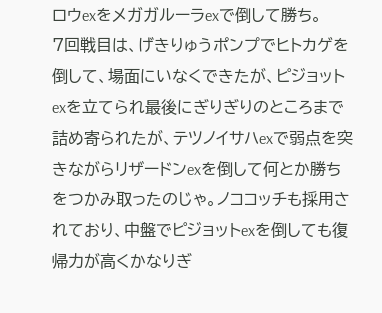ロウexをメガガルーラexで倒して勝ち。
7回戦目は、げきりゅうポンプでヒトカゲを倒して、場面にいなくできたが、ピジョットexを立てられ最後にぎりぎりのところまで詰め寄られたが、テツノイサハexで弱点を突きながらリザードンexを倒して何とか勝ちをつかみ取ったのじゃ。ノココッチも採用されており、中盤でピジョットexを倒しても復帰力が高くかなりぎ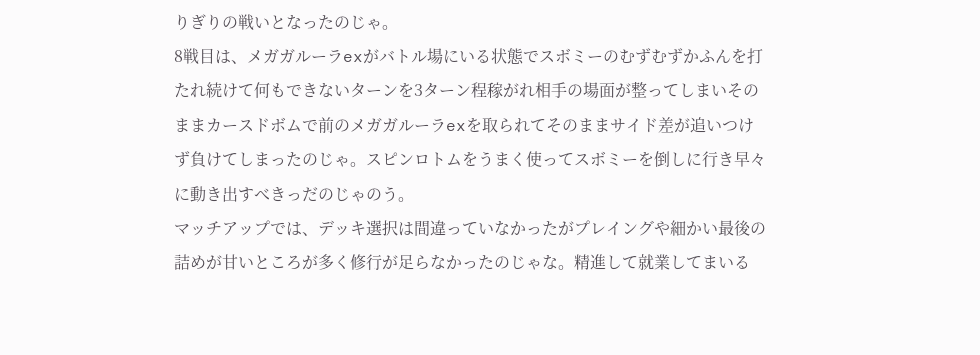りぎりの戦いとなったのじゃ。
8戦目は、メガガルーラexがバトル場にいる状態でスボミーのむずむずかふんを打たれ続けて何もできないターンを3ターン程稼がれ相手の場面が整ってしまいそのままカースドボムで前のメガガルーラexを取られてそのままサイド差が追いつけず負けてしまったのじゃ。スピンロトムをうまく使ってスボミーを倒しに行き早々に動き出すべきっだのじゃのう。
マッチアップでは、デッキ選択は間違っていなかったがプレイングや細かい最後の詰めが甘いところが多く修行が足らなかったのじゃな。精進して就業してまいる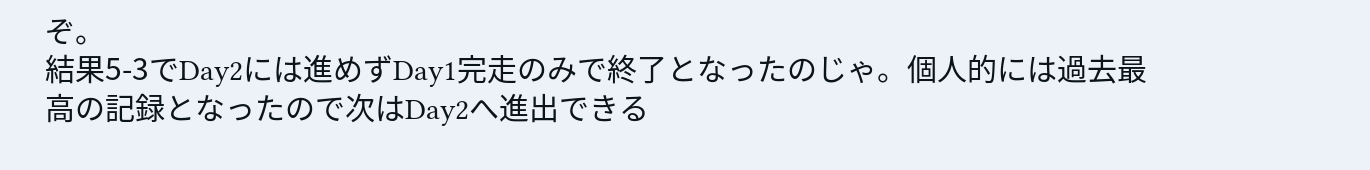ぞ。
結果5-3でDay2には進めずDay1完走のみで終了となったのじゃ。個人的には過去最高の記録となったので次はDay2へ進出できる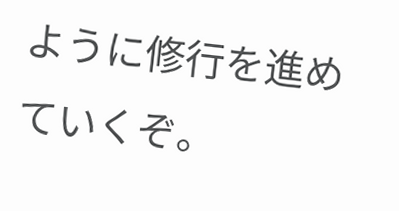ように修行を進めていくぞ。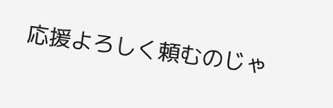応援よろしく頼むのじゃ